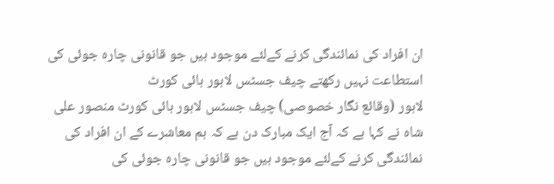ان افراد کی نمائندگی کرنے کےلئے موجود ہیں جو قانونی چارہ جوئی کی استطاعت نہیں رکھتے چیف جسٹس لاہور ہائی کورٹ
لاہور (وقائع نگار خصوصی) چیف جسٹس لاہور ہائی کورٹ منصور علی شاہ نے کہا ہے کہ آج ایک مبارک دن ہے کہ ہم معاشرے کے ان افراد کی نمائندگی کرنے کےلئے موجود ہیں جو قانونی چارہ جوئی کی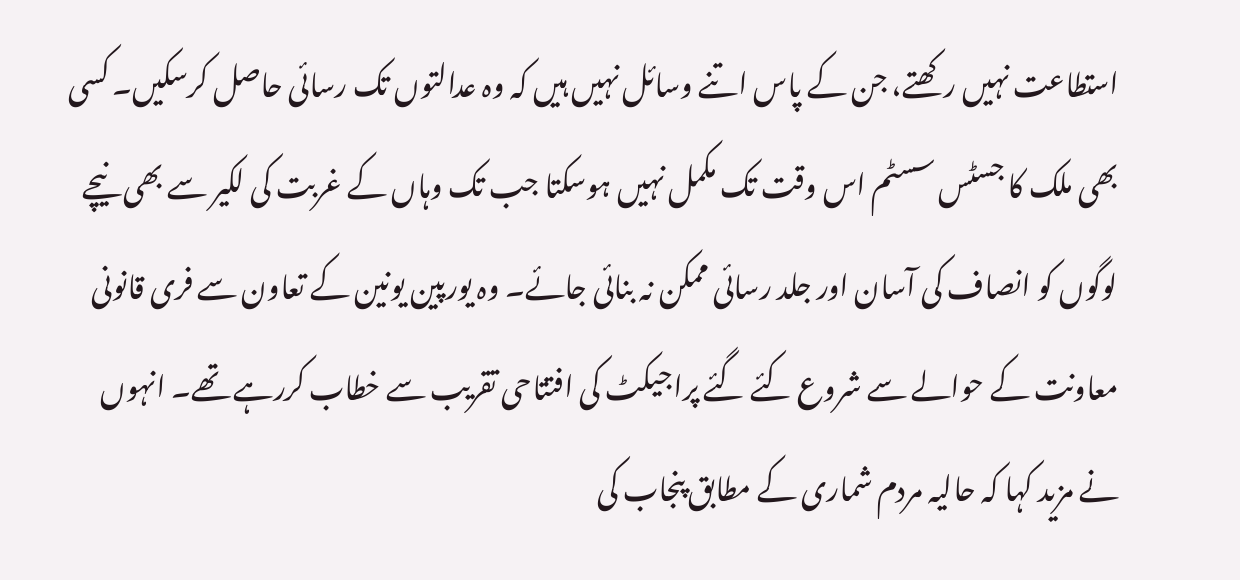استطاعت نہیں رکھتے، جن کے پاس اتنے وسائل نہیں ہیں کہ وہ عدالتوں تک رسائی حاصل کرسکیں۔ کسی بھی ملک کا جسٹس سسٹم اس وقت تک مکمل نہیں ہوسکتا جب تک وہاں کے غربت کی لکیر سے بھی نیچے لوگوں کو انصاف کی آسان اور جلد رسائی ممکن نہ بنائی جائے۔ وہ یورپین یونین کے تعاون سے فری قانونی معاونت کے حوالے سے شروع کئے گئے پراجیکٹ کی افتتاحی تقریب سے خطاب کررہے تھے۔ انہوں نے مزید کہا کہ حالیہ مردم شماری کے مطابق پنجاب کی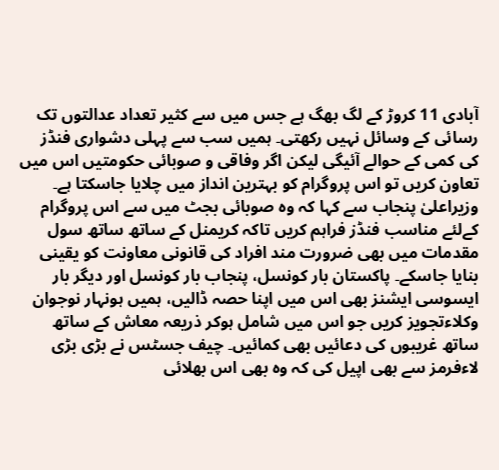آبادی 11 کروڑ کے لگ بھگ ہے جس میں سے کثیر تعداد عدالتوں تک رسائی کے وسائل نہیں رکھتی۔ ہمیں سب سے پہلی دشواری فنڈز کی کمی کے حوالے آئیگی لیکن اگر وفاقی و صوبائی حکومتیں اس میں تعاون کریں تو اس پروگرام کو بہترین انداز میں چلایا جاسکتا ہے۔ وزیراعلیٰ پنجاب سے کہا کہ وہ صوبائی بجٹ میں سے اس پروگرام کےلئے مناسب فنڈز فراہم کریں تاکہ کریمنل کے ساتھ ساتھ سول مقدمات میں بھی ضرورت مند افراد کی قانونی معاونت کو یقینی بنایا جاسکے۔ پاکستان بار کونسل، پنجاب بار کونسل اور دیگر بار ایسوسی ایشنز بھی اس میں اپنا حصہ ڈالیں، ہمیں ہونہار نوجوان وکلاءتجویز کریں جو اس میں شامل ہوکر ذریعہ معاش کے ساتھ ساتھ غریبوں کی دعائیں بھی کمائیں۔ چیف جسٹس نے بڑی بڑی لاءفرمز سے بھی اپیل کی کہ وہ بھی اس بھلائی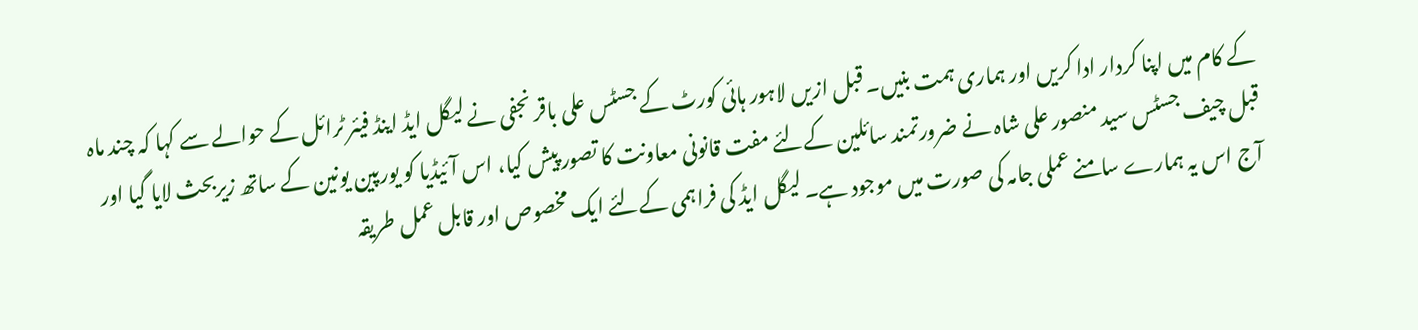کے کام میں اپنا کردار ادا کریں اور ہماری ہمت بنیں۔ قبل ازیں لاہور ہائی کورٹ کے جسٹس علی باقر نجفی نے لیگل ایڈ اینڈ فیئر ٹرائل کے حوالے سے کہا کہ چند ماہ قبل چیف جسٹس سید منصور علی شاہ نے ضرورتمند سائلین کےلئے مفت قانونی معاونت کا تصور پیش کیا، اس آئیڈیا کو یورپین یونین کے ساتھ زیربحث لایا گیا اور آج اس یہ ہمارے سامنے عملی جامہ کی صورت میں موجود ہے۔ لیگل ایڈ کی فراہمی کےلئے ایک مخصوص اور قابل عمل طریقہ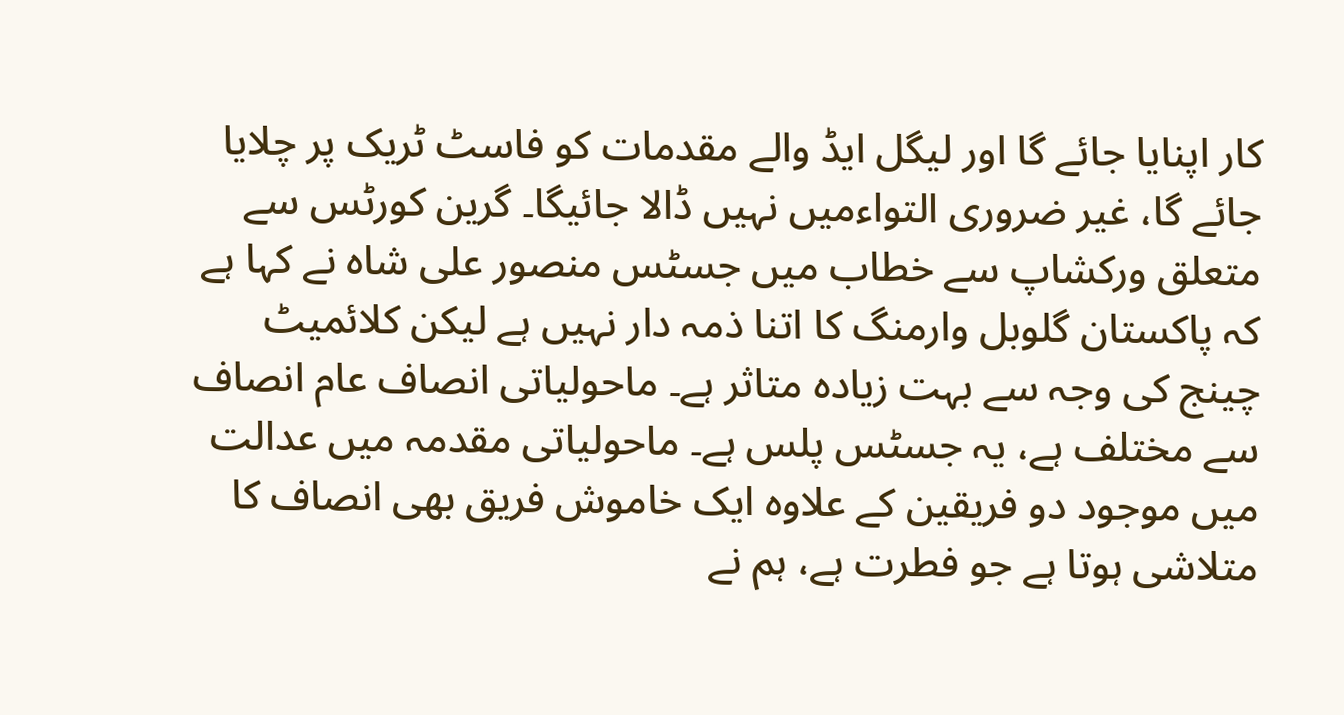کار اپنایا جائے گا اور لیگل ایڈ والے مقدمات کو فاسٹ ٹریک پر چلایا جائے گا، غیر ضروری التواءمیں نہیں ڈالا جائیگا۔ گرین کورٹس سے متعلق ورکشاپ سے خطاب میں جسٹس منصور علی شاہ نے کہا ہے کہ پاکستان گلوبل وارمنگ کا اتنا ذمہ دار نہیں ہے لیکن کلائمیٹ چینج کی وجہ سے بہت زیادہ متاثر ہے۔ ماحولیاتی انصاف عام انصاف سے مختلف ہے، یہ جسٹس پلس ہے۔ ماحولیاتی مقدمہ میں عدالت میں موجود دو فریقین کے علاوہ ایک خاموش فریق بھی انصاف کا متلاشی ہوتا ہے جو فطرت ہے، ہم نے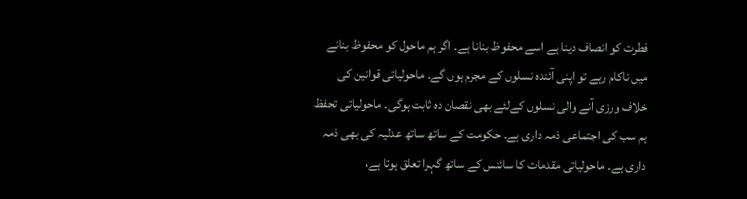فطرت کو انصاف دینا ہے اسے محفوظ بنانا ہے۔ اگر ہم ماحول کو محفوظ بنانے میں ناکام رہے تو اپنی آئندہ نسلوں کے مجرم ہوں گے۔ ماحولیاتی قوانین کی خلاف ورزی آنے والی نسلوں کےلئے بھی نقصان دہ ثابت ہوگی۔ ماحولیاتی تحفظ ہم سب کی اجتماعی ذمہ داری ہے۔ حکومت کے ساتھ ساتھ عدلیہ کی بھی ذمہ داری ہے۔ ماحولیاتی مقدمات کا سائنس کے ساتھ گہرا تعلق ہوتا ہے،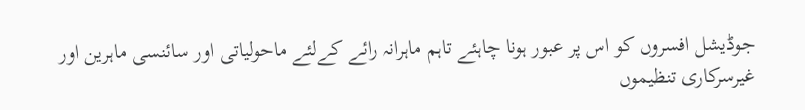جوڈیشل افسروں کو اس پر عبور ہونا چاہئے تاہم ماہرانہ رائے کےلئے ماحولیاتی اور سائنسی ماہرین اور غیرسرکاری تنظیموں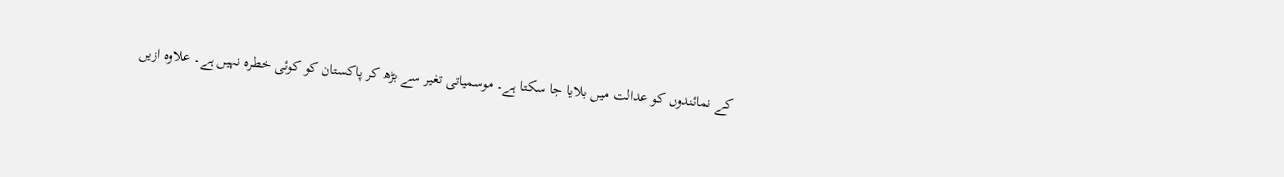کے نمائندوں کو عدالت میں بلایا جا سکتا ہے۔ موسمیاتی تغیر سے بڑھ کر پاکستان کو کوئی خطرہ نہیں ہے۔ علاوہ ازیں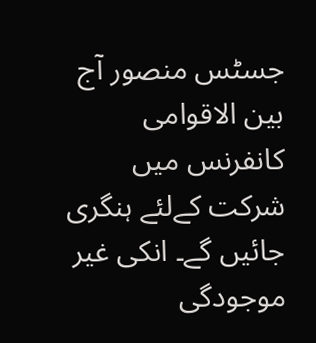جسٹس منصور آج بین الاقوامی کانفرنس میں شرکت کےلئے ہنگری جائیں گے۔ انکی غیر موجودگی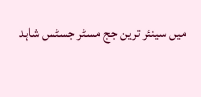میں سینئر ترین جج مسٹر جسٹس شاہد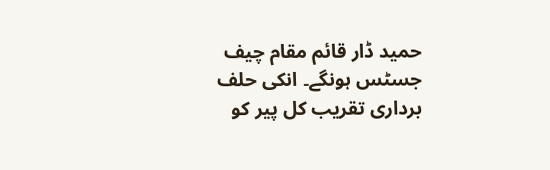حمید ڈار قائم مقام چیف جسٹس ہونگے۔ انکی حلف برداری تقریب کل پیر کو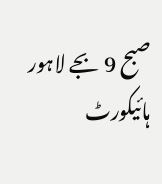صبح 9 بجے لاہور ہائیکورٹ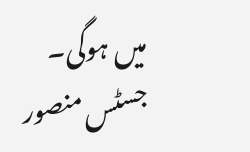میں ہوگی۔
جسٹس منصور